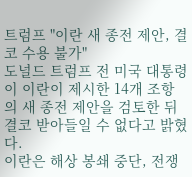트럼프 "이란 새 종전 제안, 결코 수용 불가"
도널드 트럼프 전 미국 대통령이 이란이 제시한 14개 조항의 새 종전 제안을 검토한 뒤 결코 받아들일 수 없다고 밝혔다.
이란은 해상 봉쇄 중단, 전쟁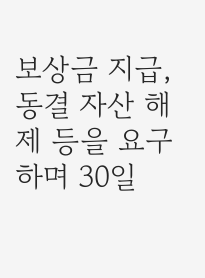보상금 지급, 동결 자산 해제 등을 요구하며 30일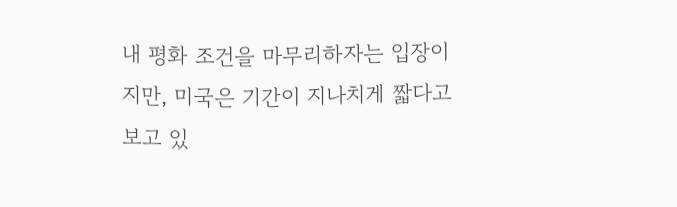내 평화 조건을 마무리하자는 입장이지만, 미국은 기간이 지나치게 짧다고 보고 있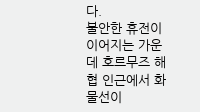다.
불안한 휴전이 이어지는 가운데 호르무즈 해협 인근에서 화물선이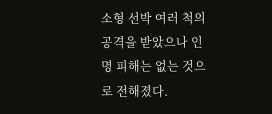소형 선박 여러 척의 공격을 받았으나 인명 피해는 없는 것으로 전해졌다.